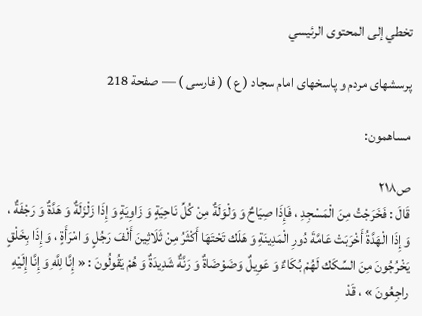تخطي إلى المحتوى الرئيسي

پرسشهاى مردم و پاسخهاى امام سجاد ( ع ) ( فارسى ) — صفحة 218

مساهمون:

ص٢١٨
قَالَ : فَخَرَجْتُ مِنَ الْمَسْجِدِ ، فَإِذَا صِيَاحٌ وَ وَلْوَلَةٌ مِنْ كُلِّ نَاحِيَةٍ وَ زَاوِيَةٍ وَ إِذَا زَلْزَلَةٌ وَ هَدَّةٌ وَ رَجْفَةٌ ، وَ إِذَا الْهَدَّةُ أَخْرَبَتْ عَامَّةَ دُورِ الْمَدِينَةِ وَ هَلَك تَحْتَهَا أَكْثَرُ مِنْ ثَلَاثِينَ أَلْفَ رَجُلٍ وَ امْرَأَةٍ ، وَ إِذَا بِخَلْقٍ يَخْرُجُونَ مِنَ السِّكَك لَهُمْ بُكَاءٌ وَ عَوِيلٌ وَضَوْضَاةٌ وَ رَنَّةٌ شَدِيدَةٌ وَ هُمْ يَقُولُونَ : « إِنَّا لِلَّهِ وَ إِنَّا إِلَيْهِ راجِعُونَ » ، قَدْ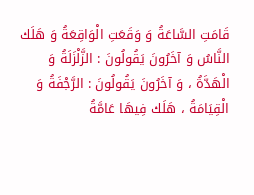قَامَتِ السَّاعَةُ وَ وَقَعَتِ الْوَاقِعَةُ وَ هَلَك النَّاسُ وَ آخَرُونَ يَقُولُونَ : الزَّلْزَلَةُ وَ الْهَدَّةُ ، وَ آخَرُونَ يَقُولُونَ : الرَّجْفَةُ وَ الْقِيَامَةُ ، هَلَك فِيهَا عَامَّةُ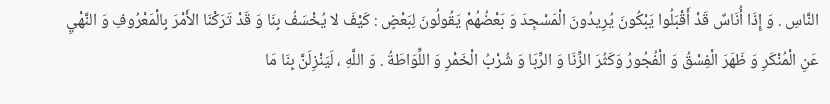النَّاسِ . وَ إِذَا أُنَاسٌ قَدْ أَقْبَلُوا يَبْكُونَ يُرِيدُونَ الْمَسْجِدَ وَ بَعْضُهُمْ يَقُولُونَ لِبَعْضٍ : كَيْفَ لا يُخْسَفُ بِنَا وَ قَدْ تَرَكْنَا الأَمْرَ بِالْمَعْرُوفِ وَ النَّهْيِ عَنِ الْمُنْكَرِ وَ ظَهَرَ الْفِسْقُ وَ الْفُجُورُ وَكَثُرَ الزِّنَا وَ الرِّبَا وَ شُرْبُ الْخَمْرِ وَ اللِّوَاطَةُ . وَ اللَّهِ ، لَيَنْزِلَنَّ بِنَا مَا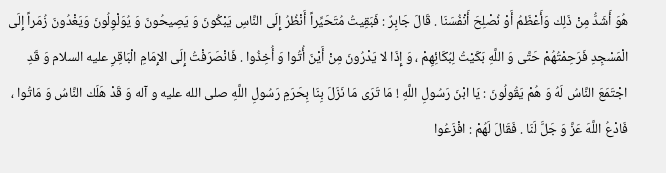هُوَ أَشَدُّ مِنْ ذَلِك وَأَعْظَمُ أَوْ نُصْلِحَ أَنْفُسَنَا . قَالَ جَابِرٌ : فَبَقِيتُ مُتَحَيِّراً أَنْظُرُ إِلَى النَّاسِ يَبْكُونَ وَ يَصِيحُونَ وَ يُوَلْوِلُونَ وَيَغْدُونَ زُمَراً إِلَى الْمَسْجِدِ فَرَحِمْتُهُمْ حَتَّى وَ اللَّهِ بَكَيْتُ لِبُكَائِهِمْ ، وَ إِذَا لا يَدْرُونَ مِنْ أَيْنَ أُتُوا وَ أُخِذُوا . فَانْصَرَفْتُ إِلَى الإِمَامِ الْبَاقِرِ عليه السلام وَ قَدِ اجْتَمَعَ النَّاسُ لَهُ وَ هُمْ يَقُولُونَ : يَا ابْنَ رَسُولِ اللَّهِ ! مَا تَرَى مَا نَزَلَ بِنَا بِحَرَمِ رَسُولِ اللَّهِ صلى الله عليه و آله وَ قَدْ هَلَك النَّاسُ وَ مَاتُوا ، فَادْعُ اللَّهَ عَزَّ وَ جَلَّ لَنَا . فَقَالَ لَهُمْ : افْزَعُوا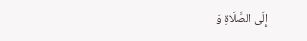إِلَى الصَّلَاةِ وَ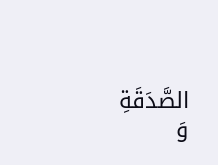الصَّدَقَةِ وَ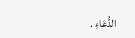الدُّعَاءِ .